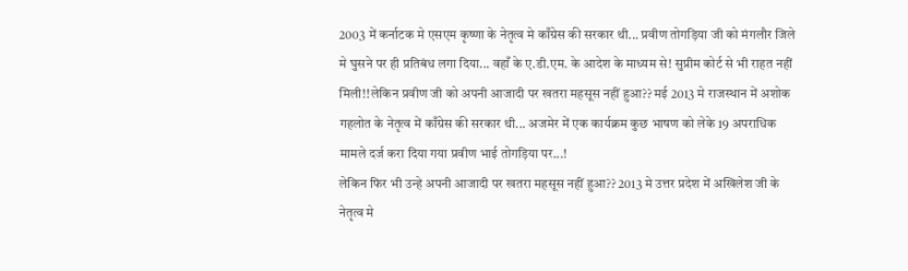2003 में कर्नाटक मे एसएम कृष्णा के नेतृत्व मे काँग्रेस की सरकार थी... प्रवीण तोगड़िया जी को मंगलौर जिले मे घुसने पर ही प्रतिबंध लगा दिया... वहाँ के ए.डी.एम. के आदेश के माध्यम से! सुप्रीम कोर्ट से भी राहत नहीं मिली!!लेकिन प्रवीण जी को अपनी आजादी पर खतरा महसूस नहीं हुआ?? मई 2013 मे राजस्थान में अशोक गहलोत के नेतृत्व में काँग्रेस की सरकार थी... अजमेर में एक कार्यक्रम कुछ भाषण को लेके 19 अपराधिक मामले दर्ज करा दिया गया प्रवीण भाई तोगड़िया पर...!
लेकिन फिर भी उन्हे अपनी आजादी पर खतरा महसूस नहीं हुआ?? 2013 मे उत्तर प्रदेश में अखिलेश जी के नेतृत्व मे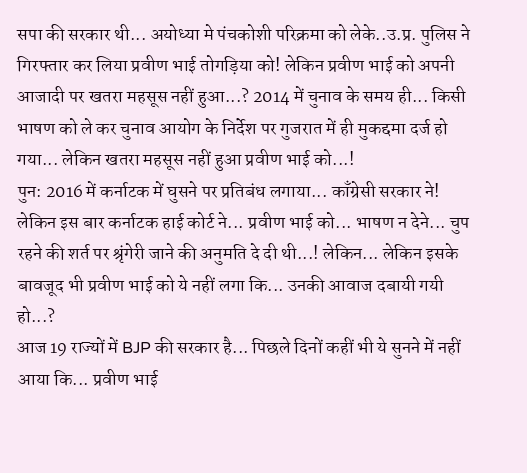सपा की सरकार थी... अयोध्या मे पंचकोशी परिक्रमा को लेके..उ.प्र. पुलिस ने गिरफ्तार कर लिया प्रवीण भाई तोगड़िया को! लेकिन प्रवीण भाई को अपनी आजादी पर खतरा महसूस नहीं हुआ...? 2014 में चुनाव के समय ही... किसी भाषण को ले कर चुनाव आयोग के निर्देश पर गुजरात में ही मुकद्दमा दर्ज हो गया... लेकिन खतरा महसूस नहीं हुआ प्रवीण भाई को...!
पुन: 2016 में कर्नाटक में घुसने पर प्रतिबंध लगाया... काँग्रेसी सरकार ने! लेकिन इस बार कर्नाटक हाई कोर्ट ने... प्रवीण भाई को... भाषण न देने... चुप रहने की शर्त पर श्रृंगेरी जाने की अनुमति दे दी थी...! लेकिन... लेकिन इसके बावजूद भी प्रवीण भाई को ये नहीं लगा कि... उनकी आवाज दबायी गयी हो...?
आज 19 राज्यों में BJP की सरकार है... पिछले दिनों कहीं भी ये सुनने में नहीं आया कि... प्रवीण भाई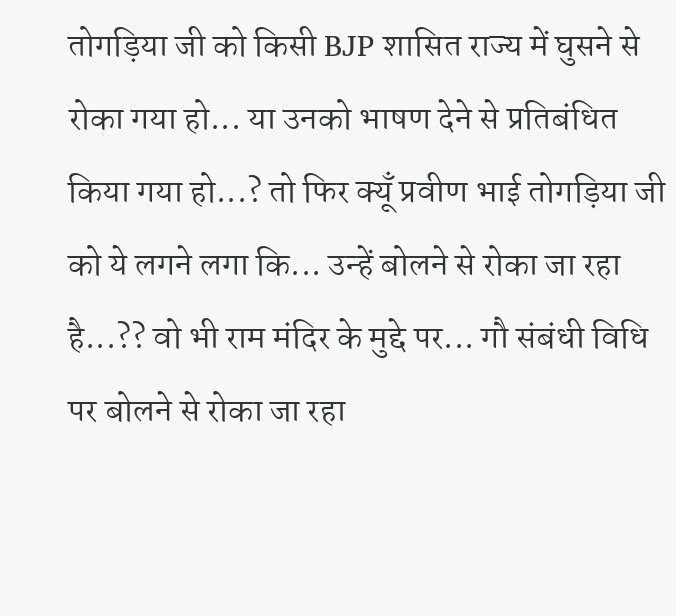तोगड़िया जी को किसी BJP शासित राज्य में घुसने से रोका गया हो... या उनको भाषण देने से प्रतिबंधित किया गया हो...? तो फिर क्यूँ प्रवीण भाई तोगड़िया जी को ये लगने लगा कि... उन्हें बोलने से रोका जा रहा है...?? वो भी राम मंदिर के मुद्दे पर... गौ संबंधी विधि पर बोलने से रोका जा रहा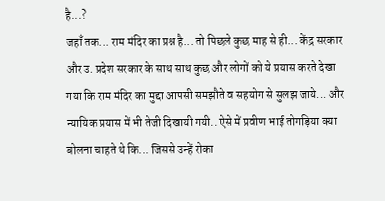है...?
जहाँ तक... राम मंदिर का प्रश्न है... तो पिछले कुछ माह से ही... केंद्र सरकार और उ. प्रदेश सरकार के साथ साथ कुछ और लोगों को ये प्रयास करते देखा गया कि राम मंदिर का मुद्दा आपसी समझौते व सहयोग से सुलझ जाये... और न्यायिक प्रयास में भी तेजी दिखायी गयी.. ऐसे में प्रवीण भाई तोगड़िया क्या बोलना चाहते थे कि... जिससे उन्हें रोका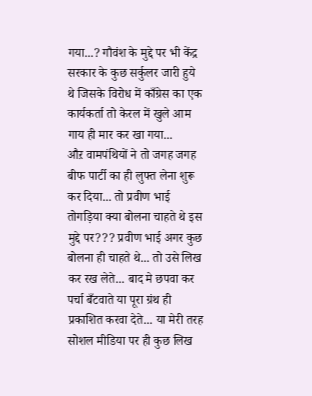गया...? गौवंश के मुद्दे पर भी केंद्र सरकार के कुछ सर्कुलर जारी हुये थे जिसके विरोध में काँग्रेस का एक कार्यकर्ता तो केरल में खुले आम गाय ही मार कर खा गया...
औऱ वामपंथियों ने तो जगह जगह बीफ पार्टी का ही लुफ्त लेना शुरू कर दिया... तो प्रवीण भाई तोगड़िया क्या बोलना चाहते थे इस मुद्दे पर??? प्रवीण भाई अगर कुछ बोलना ही चाहते थे... तो उसे लिख कर रख लेते... बाद मे छपवा कर पर्चा बँटवाते या पूरा ग्रंथ ही प्रकाशित करवा देते... या मेरी तरह सोशल मीडिया पर ही कुछ लिख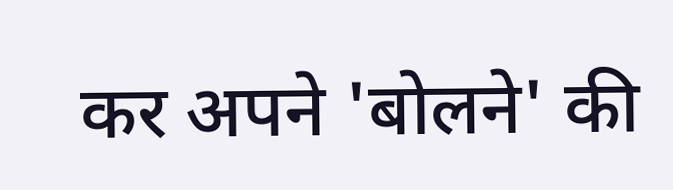कर अपने 'बोलने' की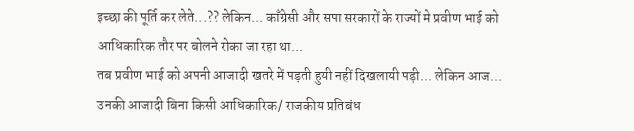इच्छा की पूर्ति कर लेते...?? लेकिन... काँग्रेसी और सपा सरकारों के राज्यों मे प्रवीण भाई को आधिकारिक तौर पर बोलने रोका जा रहा था...
तब प्रवीण भाई को अपनी आजादी खतरे में पड़ती हुयी नहीं दिखलायी पड़ी... लेकिन आज... उनकी आजादी बिना किसी आधिकारिक/ राजकीय प्रतिबंध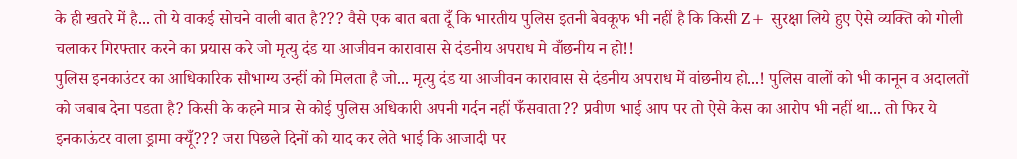के ही खतरे में है... तो ये वाकई सोचने वाली बात है??? वैसे एक बात बता दूँ कि भारतीय पुलिस इतनी बेवकूफ भी नहीं है कि किसी Z+ सुरक्षा लिये हुए ऐसे व्यक्ति को गोली चलाकर गिरफ्तार करने का प्रयास करे जो मृत्यु दंड या आजीवन कारावास से दंडनीय अपराध मे वाँछनीय न हो!!
पुलिस इनकाउंटर का आधिकारिक सौभाग्य उन्हीं को मिलता है जो... मृत्यु दंड या आजीवन कारावास से दंडनीय अपराध में वांछनीय हो...! पुलिस वालों को भी कानून व अदालतों को जबाब देना पडता है? किसी के कहने मात्र से कोई पुलिस अधिकारी अपनी गर्दन नहीं फँसवाता?? प्रवीण भाई आप पर तो ऐसे केस का आरोप भी नहीं था... तो फिर ये इनकाऊंटर वाला ड्रामा क्यूँ??? जरा पिछले दिनों को याद कर लेते भाई कि आजादी पर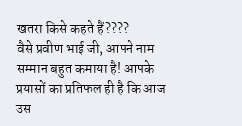खतरा किसे कहते हैं????
वैसे प्रवीण भाई जी, आपने नाम सम्मान बहुत कमाया है! आपके प्रयासों का प्रतिफल ही है कि आज उस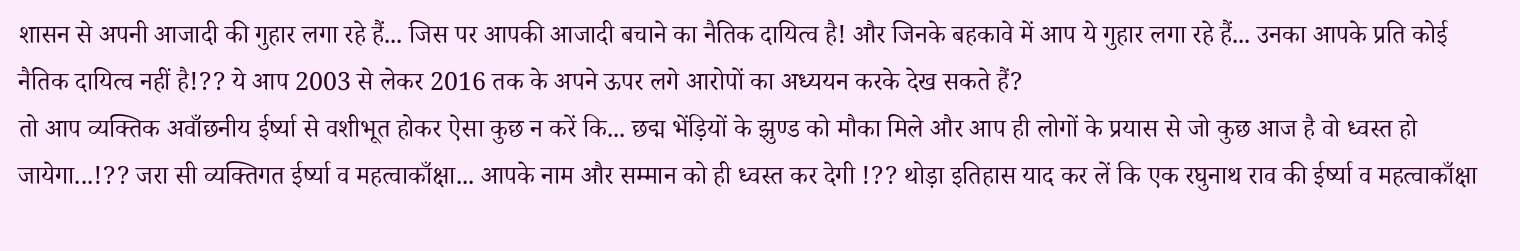शासन से अपनी आजादी की गुहार लगा रहे हैं... जिस पर आपकी आजादी बचाने का नैतिक दायित्व है! और जिनके बहकावे में आप ये गुहार लगा रहे हैं... उनका आपके प्रति कोई नैतिक दायित्व नहीं है!?? ये आप 2003 से लेकर 2016 तक के अपने ऊपर लगे आरोपों का अध्ययन करके देख सकते हैं?
तो आप व्यक्तिक अवाँछनीय ईर्ष्या से वशीभूत होकर ऐसा कुछ न करें कि... छद्म भेंड़ियों के झुण्ड को मौका मिले और आप ही लोगों के प्रयास से जो कुछ आज है वो ध्वस्त हो जायेगा...!?? जरा सी व्यक्तिगत ईर्ष्या व महत्वाकाँक्षा... आपके नाम और सम्मान को ही ध्वस्त कर देगी !?? थोड़ा इतिहास याद कर लें कि एक रघुनाथ राव की ईर्ष्या व महत्वाकाँक्षा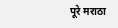पूरे मराठा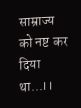साम्राज्य को नष्ट कर दिया था...।।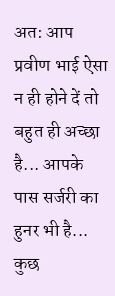अत: आप प्रवीण भाई ऐसा न ही होने दें तो बहुत ही अच्छा है... आपके पास सर्जरी का हुनर भी है... कुछ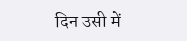दिन उसी में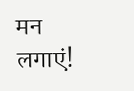मन लगाएं!